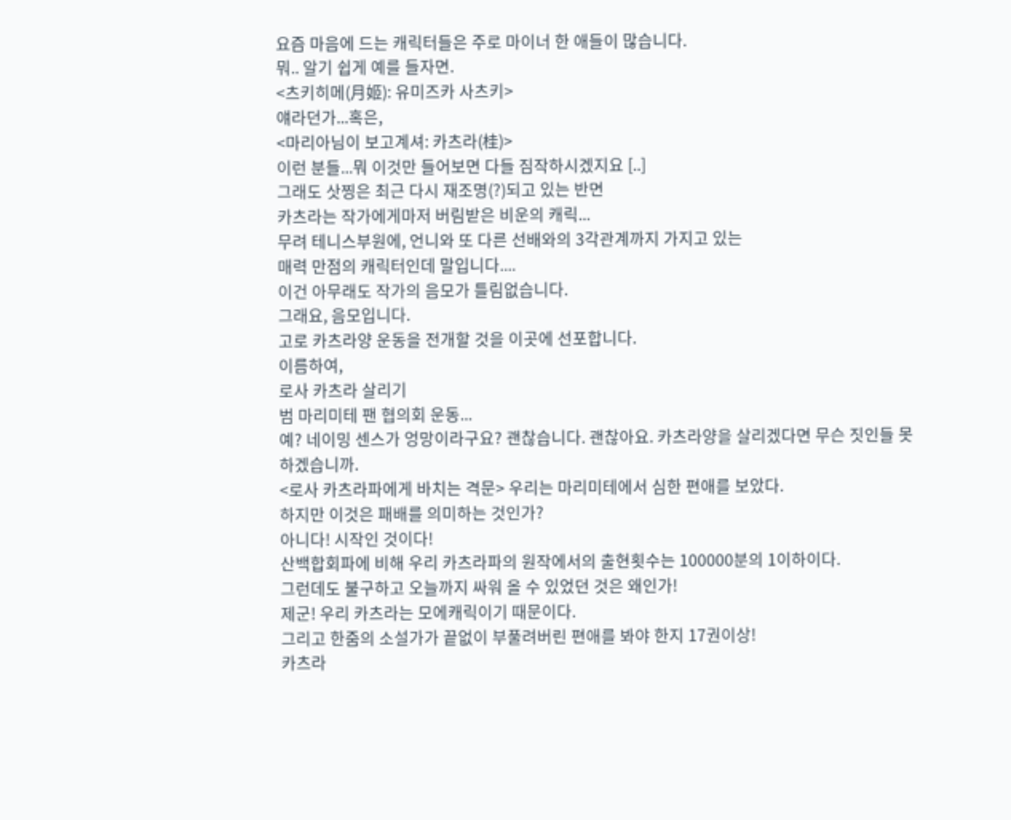요즘 마음에 드는 캐릭터들은 주로 마이너 한 애들이 많습니다.
뭐.. 알기 쉽게 예를 들자면.
<츠키히메(月姬): 유미즈카 사츠키>
얘라던가...혹은,
<마리아님이 보고계셔: 카츠라(桂)>
이런 분들...뭐 이것만 들어보면 다들 짐작하시겠지요 [..]
그래도 삿찡은 최근 다시 재조명(?)되고 있는 반면
카츠라는 작가에게마저 버림받은 비운의 캐릭...
무려 테니스부원에, 언니와 또 다른 선배와의 3각관계까지 가지고 있는
매력 만점의 캐릭터인데 말입니다....
이건 아무래도 작가의 음모가 틀림없습니다.
그래요, 음모입니다.
고로 카츠라양 운동을 전개할 것을 이곳에 선포합니다.
이름하여,
로사 카츠라 살리기
범 마리미테 팬 협의회 운동...
예? 네이밍 센스가 엉망이라구요? 괜찮습니다. 괜찮아요. 카츠라양을 살리겠다면 무슨 짓인들 못하겠습니까.
<로사 카츠라파에게 바치는 격문> 우리는 마리미테에서 심한 편애를 보았다.
하지만 이것은 패배를 의미하는 것인가?
아니다! 시작인 것이다!
산백합회파에 비해 우리 카츠라파의 원작에서의 출현횟수는 100000분의 1이하이다.
그런데도 불구하고 오늘까지 싸워 올 수 있었던 것은 왜인가!
제군! 우리 카츠라는 모에캐릭이기 때문이다.
그리고 한줌의 소설가가 끝없이 부풀려버린 편애를 봐야 한지 17권이상!
카츠라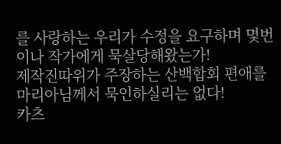를 사랑하는 우리가 수정을 요구하며 몇번이나 작가에게 묵살당해왔는가!
제작진따위가 주장하는 산백합회 편애를 마리아님께서 묵인하실리는 없다!
카츠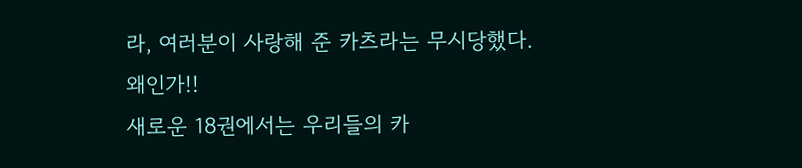라, 여러분이 사랑해 준 카츠라는 무시당했다.
왜인가!!
새로운 18권에서는 우리들의 카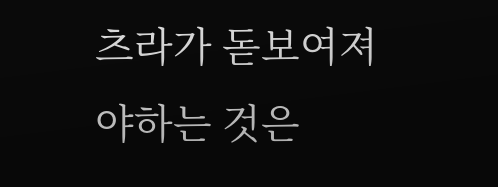츠라가 돋보여져야하는 것은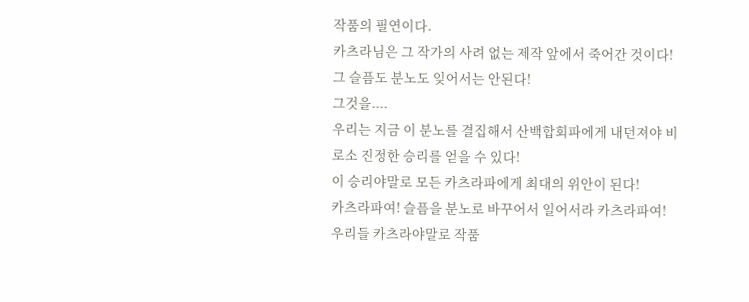작품의 필연이다.
카츠라님은 그 작가의 사려 없는 제작 앞에서 죽어간 것이다!
그 슬픔도 분노도 잊어서는 안된다!
그것을....
우리는 지금 이 분노를 결집해서 산백합회파에게 내던져야 비로소 진정한 승리를 얻을 수 있다!
이 승리야말로 모든 카츠라파에게 최대의 위안이 된다!
카츠라파여! 슬픔을 분노로 바꾸어서 일어서라 카츠라파여!
우리들 카츠라야말로 작품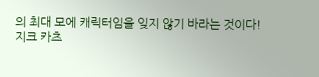의 최대 모에 캐릭터임을 잊지 않기 바라는 것이다!
지크 카츠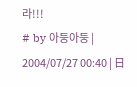라!!!
# by 아둥아둥 | 2004/07/27 00:40 | 日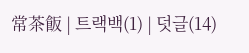常茶飯 | 트랙백(1) | 덧글(14)